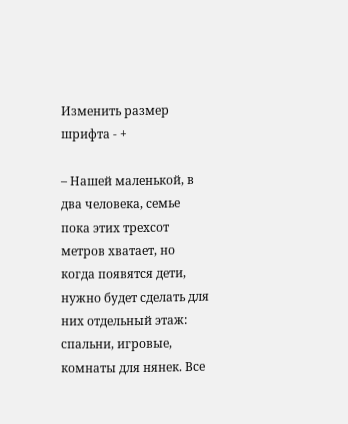Изменить размер шрифта - +

– Нашей маленькой, в два человека, семье пока этих трехсот метров хватает, но когда появятся дети, нужно будет сделать для них отдельный этаж: спальни, игровые, комнаты для нянек. Все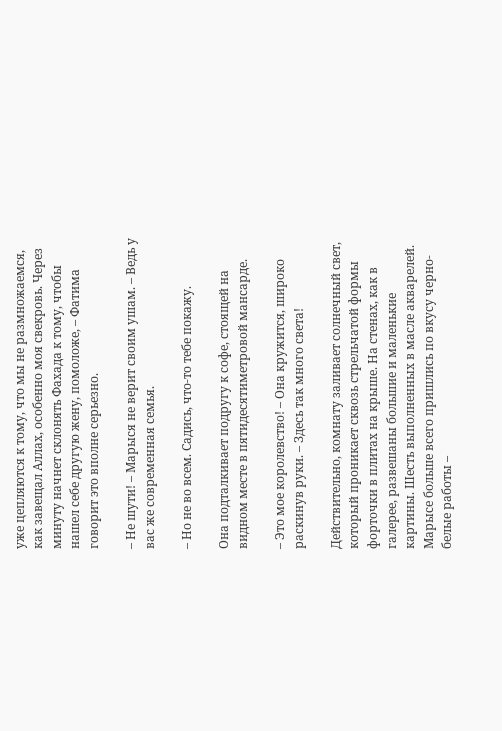уже цепляются к тому, что мы не размножаемся, как завещал Аллах, особенно моя свекровь. Через минуту начнет склонять Фахада к тому, чтобы нашел себе другую жену, помоложе, – Фатима говорит это вполне серьезно.

– Не шути! – Марыся не верит своим ушам. – Ведь у вас же современная семья.

– Но не во всем. Садись, что-то тебе покажу.

Она подталкивает подругу к софе, стоящей на видном месте в пятидесятиметровой мансарде.

– Это мое королевство! – Она кружится, широко раскинув руки. – Здесь так много света!

Действительно, комнату заливает солнечный свет, который проникает сквозь стрельчатой формы форточки в плитах на крыше. На стенах, как в галерее, развешаны большие и маленькие картины. Шесть выполненных в масле акварелей. Марысе больше всего пришлись по вкусу черно-белые работы –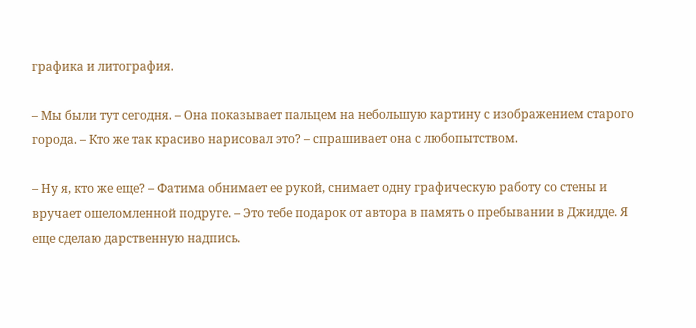графика и литография.

– Мы были тут сегодня. – Она показывает пальцем на небольшую картину с изображением старого города. – Кто же так красиво нарисовал это? – спрашивает она с любопытством.

– Ну я, кто же еще? – Фатима обнимает ее рукой, снимает одну графическую работу со стены и вручает ошеломленной подруге. – Это тебе подарок от автора в память о пребывании в Джидде. Я еще сделаю дарственную надпись.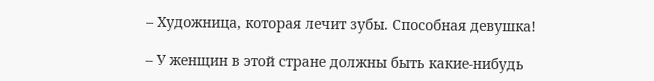– Художница, которая лечит зубы. Способная девушка!

– У женщин в этой стране должны быть какие-нибудь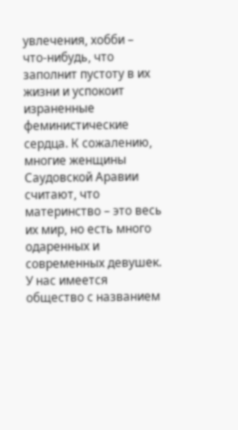увлечения, хобби – что-нибудь, что заполнит пустоту в их жизни и успокоит израненные феминистические сердца. К сожалению, многие женщины Саудовской Аравии считают, что материнство – это весь их мир, но есть много одаренных и современных девушек. У нас имеется общество с названием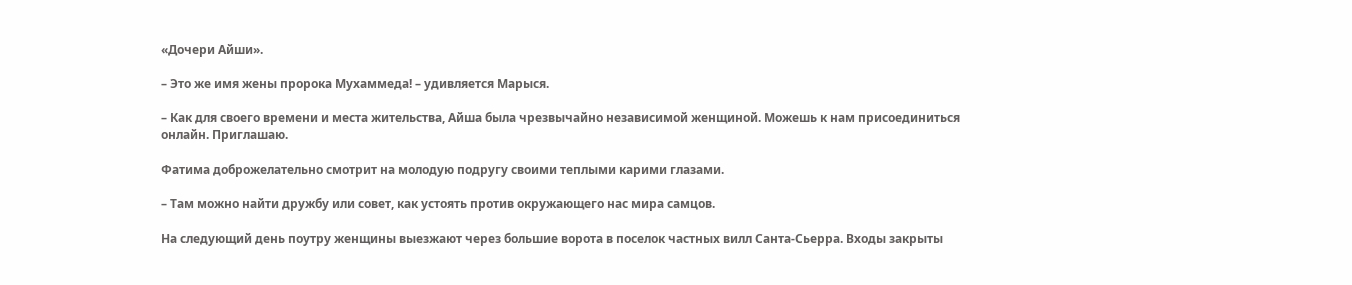«Дочери Айши».

– Это же имя жены пророка Мухаммеда! – удивляется Марыся.

– Как для своего времени и места жительства, Айша была чрезвычайно независимой женщиной. Можешь к нам присоединиться онлайн. Приглашаю.

Фатима доброжелательно смотрит на молодую подругу своими теплыми карими глазами.

– Там можно найти дружбу или совет, как устоять против окружающего нас мира самцов.

На следующий день поутру женщины выезжают через большие ворота в поселок частных вилл Санта-Сьерра. Входы закрыты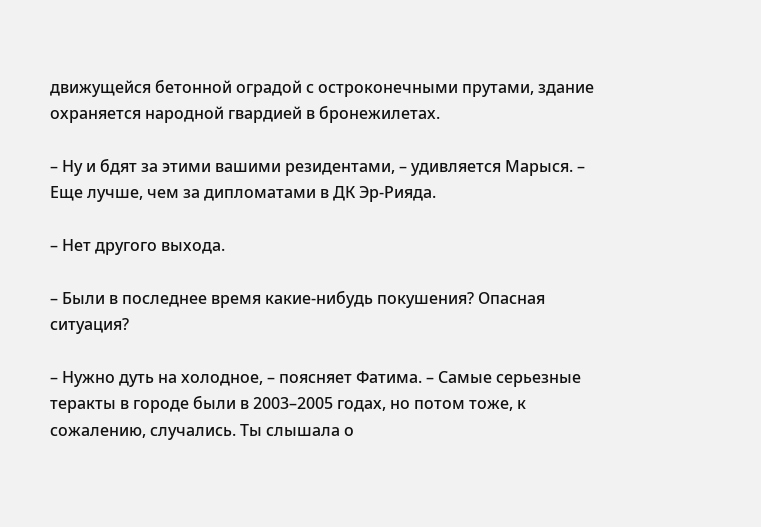движущейся бетонной оградой с остроконечными прутами, здание охраняется народной гвардией в бронежилетах.

– Ну и бдят за этими вашими резидентами, – удивляется Марыся. – Еще лучше, чем за дипломатами в ДК Эр-Рияда.

– Нет другого выхода.

– Были в последнее время какие-нибудь покушения? Опасная ситуация?

– Нужно дуть на холодное, – поясняет Фатима. – Самые серьезные теракты в городе были в 2003–2005 годах, но потом тоже, к сожалению, случались. Ты слышала о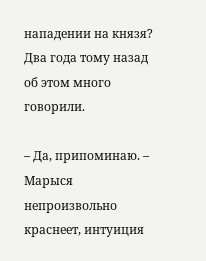нападении на князя? Два года тому назад об этом много говорили.

– Да, припоминаю. – Марыся непроизвольно краснеет, интуиция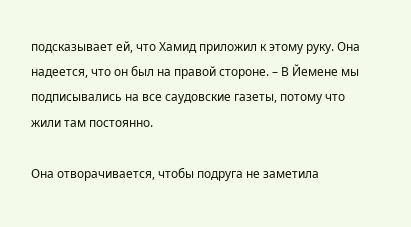подсказывает ей, что Хамид приложил к этому руку. Она надеется, что он был на правой стороне. – В Йемене мы подписывались на все саудовские газеты, потому что жили там постоянно.

Она отворачивается, чтобы подруга не заметила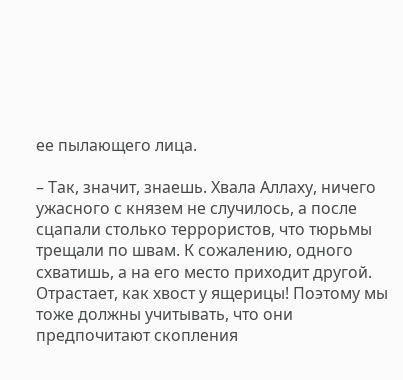ее пылающего лица.

– Так, значит, знаешь. Хвала Аллаху, ничего ужасного с князем не случилось, а после сцапали столько террористов, что тюрьмы трещали по швам. К сожалению, одного схватишь, а на его место приходит другой. Отрастает, как хвост у ящерицы! Поэтому мы тоже должны учитывать, что они предпочитают скопления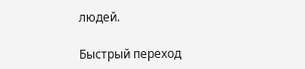людей.

Быстрый переход